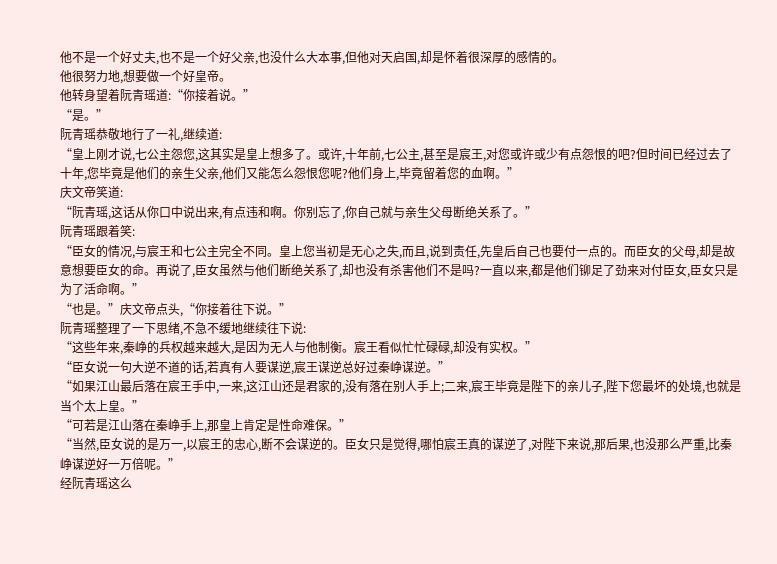他不是一个好丈夫,也不是一个好父亲,也没什么大本事,但他对天启国,却是怀着很深厚的感情的。
他很努力地,想要做一个好皇帝。
他转身望着阮青瑶道:“你接着说。”
“是。”
阮青瑶恭敬地行了一礼,继续道:
“皇上刚才说,七公主怨您,这其实是皇上想多了。或许,十年前,七公主,甚至是宸王,对您或许或少有点怨恨的吧?但时间已经过去了十年,您毕竟是他们的亲生父亲,他们又能怎么怨恨您呢?他们身上,毕竟留着您的血啊。”
庆文帝笑道:
“阮青瑶,这话从你口中说出来,有点违和啊。你别忘了,你自己就与亲生父母断绝关系了。”
阮青瑶跟着笑:
“臣女的情况,与宸王和七公主完全不同。皇上您当初是无心之失,而且,说到责任,先皇后自己也要付一点的。而臣女的父母,却是故意想要臣女的命。再说了,臣女虽然与他们断绝关系了,却也没有杀害他们不是吗?一直以来,都是他们铆足了劲来对付臣女,臣女只是为了活命啊。”
“也是。”庆文帝点头,“你接着往下说。”
阮青瑶整理了一下思绪,不急不缓地继续往下说:
“这些年来,秦峥的兵权越来越大,是因为无人与他制衡。宸王看似忙忙碌碌,却没有实权。”
“臣女说一句大逆不道的话,若真有人要谋逆,宸王谋逆总好过秦峥谋逆。”
“如果江山最后落在宸王手中,一来,这江山还是君家的,没有落在别人手上;二来,宸王毕竟是陛下的亲儿子,陛下您最坏的处境,也就是当个太上皇。”
“可若是江山落在秦峥手上,那皇上肯定是性命难保。”
“当然,臣女说的是万一,以宸王的忠心,断不会谋逆的。臣女只是觉得,哪怕宸王真的谋逆了,对陛下来说,那后果,也没那么严重,比秦峥谋逆好一万倍呢。”
经阮青瑶这么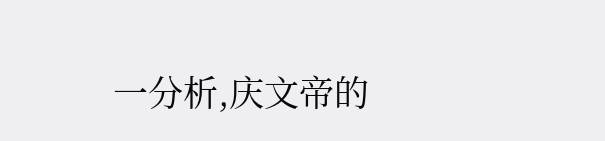一分析,庆文帝的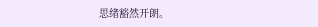思绪豁然开朗。